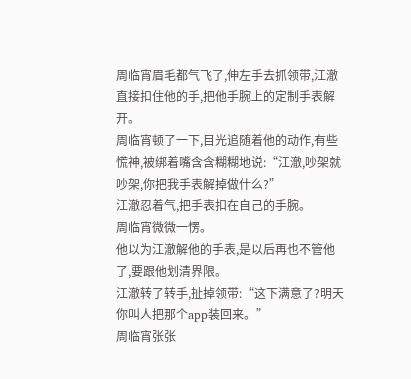周临宵眉毛都气飞了,伸左手去抓领带,江澈直接扣住他的手,把他手腕上的定制手表解开。
周临宵顿了一下,目光追随着他的动作,有些慌神,被绑着嘴含含糊糊地说:“江澈,吵架就吵架,你把我手表解掉做什么?”
江澈忍着气,把手表扣在自己的手腕。
周临宵微微一愣。
他以为江澈解他的手表,是以后再也不管他了,要跟他划清界限。
江澈转了转手,扯掉领带:“这下满意了?明天你叫人把那个app装回来。”
周临宵张张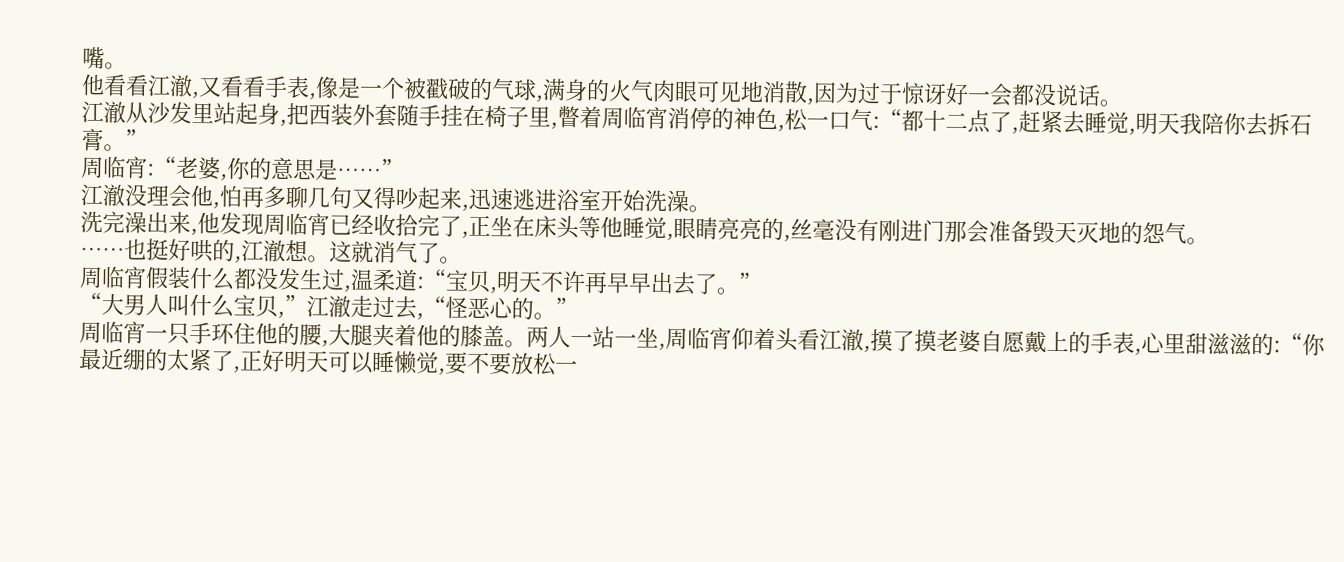嘴。
他看看江澈,又看看手表,像是一个被戳破的气球,满身的火气肉眼可见地消散,因为过于惊讶好一会都没说话。
江澈从沙发里站起身,把西装外套随手挂在椅子里,瞥着周临宵消停的神色,松一口气:“都十二点了,赶紧去睡觉,明天我陪你去拆石膏。”
周临宵:“老婆,你的意思是……”
江澈没理会他,怕再多聊几句又得吵起来,迅速逃进浴室开始洗澡。
洗完澡出来,他发现周临宵已经收拾完了,正坐在床头等他睡觉,眼睛亮亮的,丝毫没有刚进门那会准备毁天灭地的怨气。
……也挺好哄的,江澈想。这就消气了。
周临宵假装什么都没发生过,温柔道:“宝贝,明天不许再早早出去了。”
“大男人叫什么宝贝,”江澈走过去,“怪恶心的。”
周临宵一只手环住他的腰,大腿夹着他的膝盖。两人一站一坐,周临宵仰着头看江澈,摸了摸老婆自愿戴上的手表,心里甜滋滋的:“你最近绷的太紧了,正好明天可以睡懒觉,要不要放松一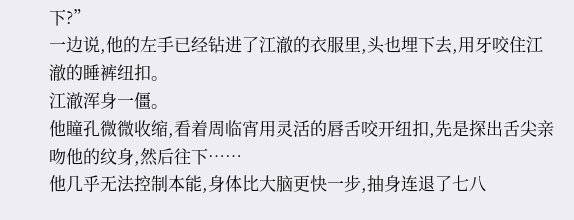下?”
一边说,他的左手已经钻进了江澈的衣服里,头也埋下去,用牙咬住江澈的睡裤纽扣。
江澈浑身一僵。
他瞳孔微微收缩,看着周临宵用灵活的唇舌咬开纽扣,先是探出舌尖亲吻他的纹身,然后往下……
他几乎无法控制本能,身体比大脑更快一步,抽身连退了七八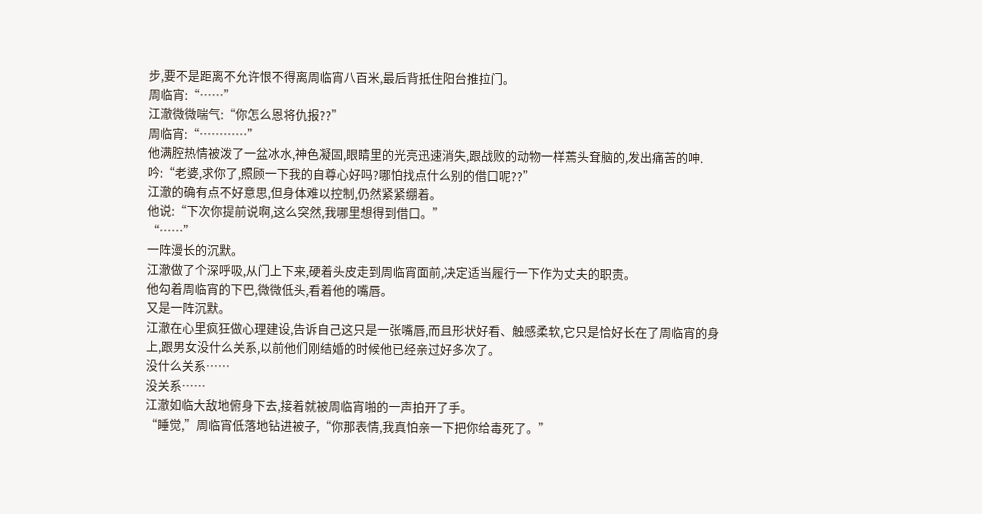步,要不是距离不允许恨不得离周临宵八百米,最后背抵住阳台推拉门。
周临宵:“……”
江澈微微喘气:“你怎么恩将仇报??”
周临宵:“…………”
他满腔热情被泼了一盆冰水,神色凝固,眼睛里的光亮迅速消失,跟战败的动物一样蔫头耷脑的,发出痛苦的呻.吟:“老婆,求你了,照顾一下我的自尊心好吗?哪怕找点什么别的借口呢??”
江澈的确有点不好意思,但身体难以控制,仍然紧紧绷着。
他说:“下次你提前说啊,这么突然,我哪里想得到借口。”
“……”
一阵漫长的沉默。
江澈做了个深呼吸,从门上下来,硬着头皮走到周临宵面前,决定适当履行一下作为丈夫的职责。
他勾着周临宵的下巴,微微低头,看着他的嘴唇。
又是一阵沉默。
江澈在心里疯狂做心理建设,告诉自己这只是一张嘴唇,而且形状好看、触感柔软,它只是恰好长在了周临宵的身上,跟男女没什么关系,以前他们刚结婚的时候他已经亲过好多次了。
没什么关系……
没关系……
江澈如临大敌地俯身下去,接着就被周临宵啪的一声拍开了手。
“睡觉,”周临宵低落地钻进被子,“你那表情,我真怕亲一下把你给毒死了。”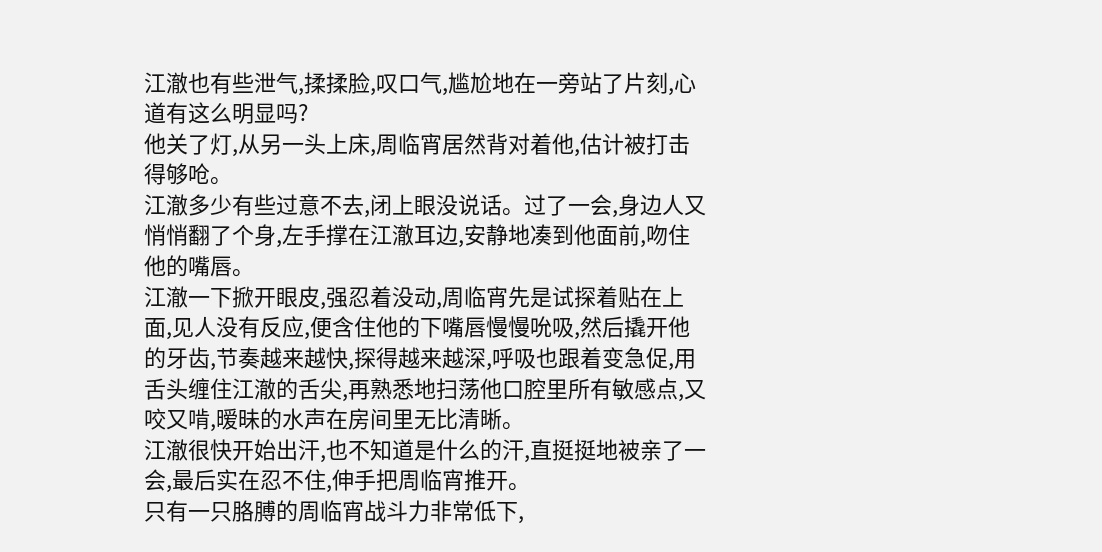江澈也有些泄气,揉揉脸,叹口气,尴尬地在一旁站了片刻,心道有这么明显吗?
他关了灯,从另一头上床,周临宵居然背对着他,估计被打击得够呛。
江澈多少有些过意不去,闭上眼没说话。过了一会,身边人又悄悄翻了个身,左手撑在江澈耳边,安静地凑到他面前,吻住他的嘴唇。
江澈一下掀开眼皮,强忍着没动,周临宵先是试探着贴在上面,见人没有反应,便含住他的下嘴唇慢慢吮吸,然后撬开他的牙齿,节奏越来越快,探得越来越深,呼吸也跟着变急促,用舌头缠住江澈的舌尖,再熟悉地扫荡他口腔里所有敏感点,又咬又啃,暧昧的水声在房间里无比清晰。
江澈很快开始出汗,也不知道是什么的汗,直挺挺地被亲了一会,最后实在忍不住,伸手把周临宵推开。
只有一只胳膊的周临宵战斗力非常低下,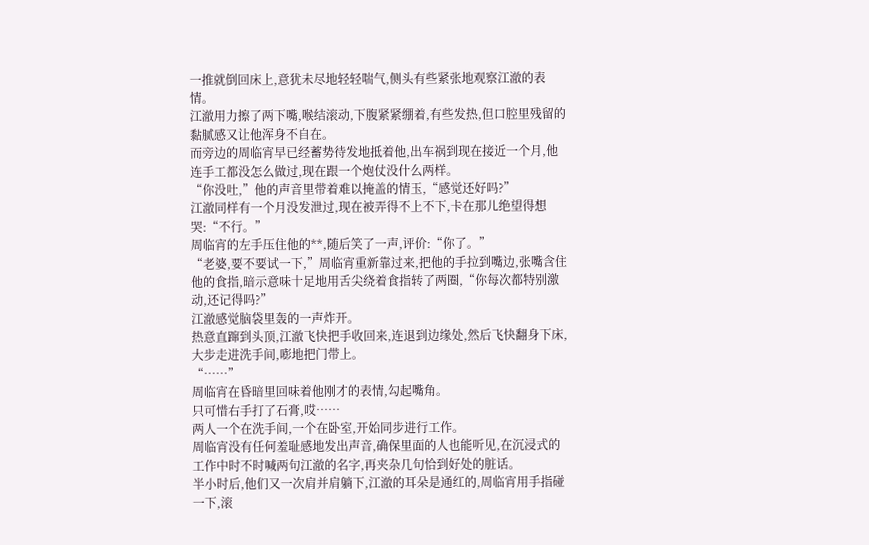一推就倒回床上,意犹未尽地轻轻喘气,侧头有些紧张地观察江澈的表情。
江澈用力擦了两下嘴,喉结滚动,下腹紧紧绷着,有些发热,但口腔里残留的黏腻感又让他浑身不自在。
而旁边的周临宵早已经蓄势待发地抵着他,出车祸到现在接近一个月,他连手工都没怎么做过,现在跟一个炮仗没什么两样。
“你没吐,”他的声音里带着难以掩盖的情玉,“感觉还好吗?”
江澈同样有一个月没发泄过,现在被弄得不上不下,卡在那儿绝望得想哭:“不行。”
周临宵的左手压住他的**,随后笑了一声,评价:“你了。”
“老婆,要不要试一下,”周临宵重新靠过来,把他的手拉到嘴边,张嘴含住他的食指,暗示意味十足地用舌尖绕着食指转了两圈,“你每次都特别激动,还记得吗?”
江澈感觉脑袋里轰的一声炸开。
热意直蹿到头顶,江澈飞快把手收回来,连退到边缘处,然后飞快翻身下床,大步走进洗手间,嘭地把门带上。
“……”
周临宵在昏暗里回味着他刚才的表情,勾起嘴角。
只可惜右手打了石膏,哎……
两人一个在洗手间,一个在卧室,开始同步进行工作。
周临宵没有任何羞耻感地发出声音,确保里面的人也能听见,在沉浸式的工作中时不时喊两句江澈的名字,再夹杂几句恰到好处的脏话。
半小时后,他们又一次肩并肩躺下,江澈的耳朵是通红的,周临宵用手指碰一下,滚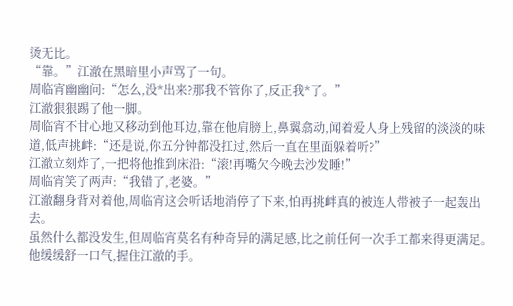烫无比。
“靠。”江澈在黑暗里小声骂了一句。
周临宵幽幽问:“怎么,没*出来?那我不管你了,反正我*了。”
江澈狠狠踢了他一脚。
周临宵不甘心地又移动到他耳边,靠在他肩膀上,鼻翼翕动,闻着爱人身上残留的淡淡的味道,低声挑衅:“还是说,你五分钟都没扛过,然后一直在里面躲着听?”
江澈立刻炸了,一把将他推到床沿:“滚!再嘴欠今晚去沙发睡!”
周临宵笑了两声:“我错了,老婆。”
江澈翻身背对着他,周临宵这会听话地消停了下来,怕再挑衅真的被连人带被子一起轰出去。
虽然什么都没发生,但周临宵莫名有种奇异的满足感,比之前任何一次手工都来得更满足。
他缓缓舒一口气,握住江澈的手。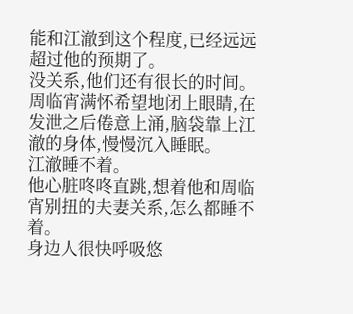能和江澈到这个程度,已经远远超过他的预期了。
没关系,他们还有很长的时间。
周临宵满怀希望地闭上眼睛,在发泄之后倦意上涌,脑袋靠上江澈的身体,慢慢沉入睡眠。
江澈睡不着。
他心脏咚咚直跳,想着他和周临宵别扭的夫妻关系,怎么都睡不着。
身边人很快呼吸悠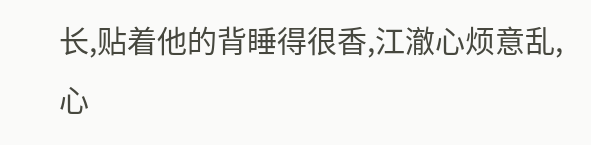长,贴着他的背睡得很香,江澈心烦意乱,心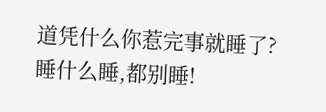道凭什么你惹完事就睡了?睡什么睡,都别睡!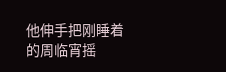他伸手把刚睡着的周临宵摇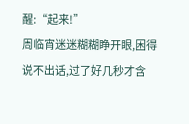醒:“起来!”
周临宵迷迷糊糊睁开眼,困得说不出话,过了好几秒才含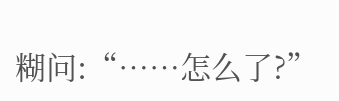糊问:“……怎么了?”